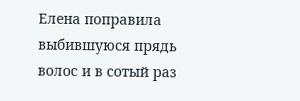Елена поправила выбившуюся прядь волос и в сотый раз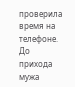проверила время на телефоне. До прихода мужа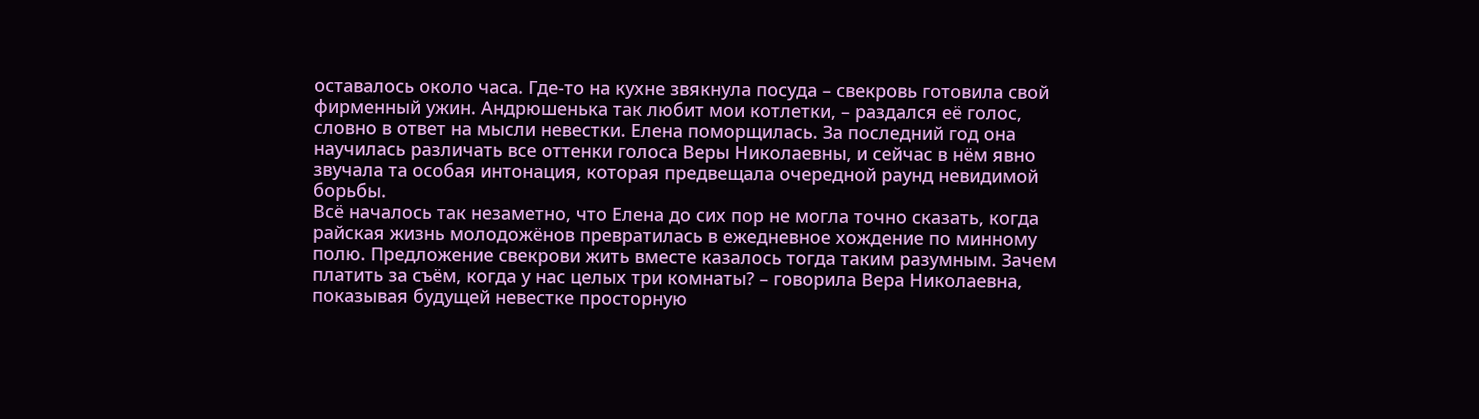оставалось около часа. Где-то на кухне звякнула посуда – свекровь готовила свой фирменный ужин. Андрюшенька так любит мои котлетки, – раздался её голос, словно в ответ на мысли невестки. Елена поморщилась. За последний год она научилась различать все оттенки голоса Веры Николаевны, и сейчас в нём явно звучала та особая интонация, которая предвещала очередной раунд невидимой борьбы.
Всё началось так незаметно, что Елена до сих пор не могла точно сказать, когда райская жизнь молодожёнов превратилась в ежедневное хождение по минному полю. Предложение свекрови жить вместе казалось тогда таким разумным. Зачем платить за съём, когда у нас целых три комнаты? – говорила Вера Николаевна, показывая будущей невестке просторную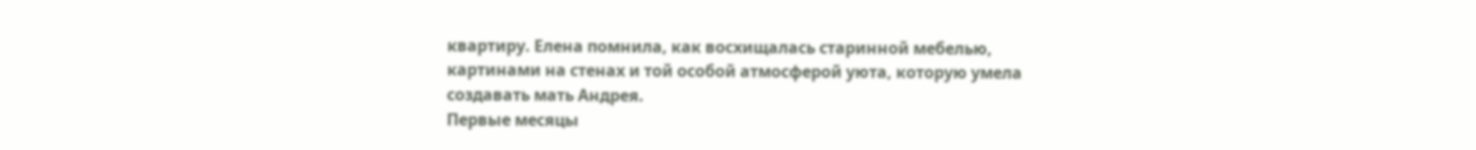квартиру. Елена помнила, как восхищалась старинной мебелью, картинами на стенах и той особой атмосферой уюта, которую умела создавать мать Андрея.
Первые месяцы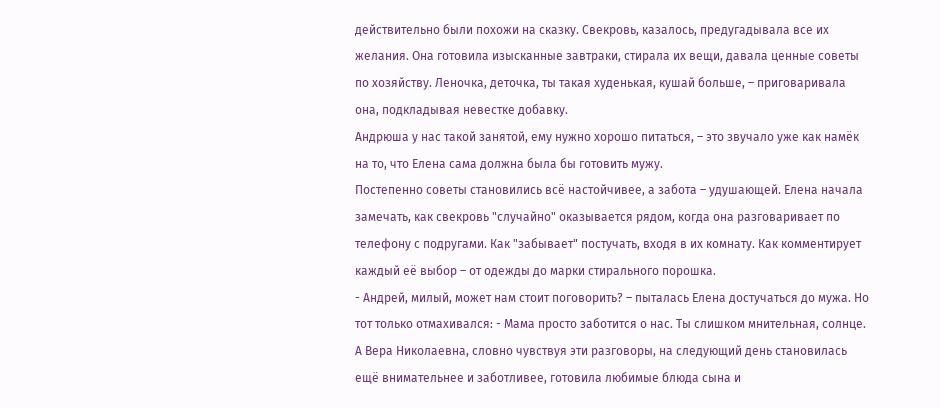действительно были похожи на сказку. Свекровь, казалось, предугадывала все их желания. Она готовила изысканные завтраки, стирала их вещи, давала ценные советы по хозяйству. Леночка, деточка, ты такая худенькая, кушай больше, – приговаривала она, подкладывая невестке добавку.
Андрюша у нас такой занятой, ему нужно хорошо питаться, – это звучало уже как намёк на то, что Елена сама должна была бы готовить мужу.
Постепенно советы становились всё настойчивее, а забота – удушающей. Елена начала замечать, как свекровь "случайно" оказывается рядом, когда она разговаривает по телефону с подругами. Как "забывает" постучать, входя в их комнату. Как комментирует каждый её выбор – от одежды до марки стирального порошка.
- Андрей, милый, может нам стоит поговорить? – пыталась Елена достучаться до мужа. Но тот только отмахивался: - Мама просто заботится о нас. Ты слишком мнительная, солнце.
А Вера Николаевна, словно чувствуя эти разговоры, на следующий день становилась ещё внимательнее и заботливее, готовила любимые блюда сына и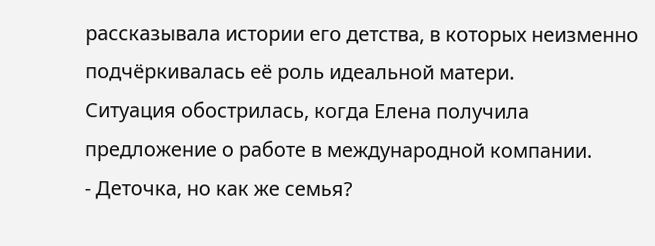рассказывала истории его детства, в которых неизменно подчёркивалась её роль идеальной матери.
Ситуация обострилась, когда Елена получила предложение о работе в международной компании.
- Деточка, но как же семья?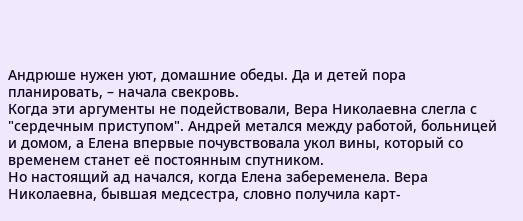Андрюше нужен уют, домашние обеды. Да и детей пора планировать, – начала свекровь.
Когда эти аргументы не подействовали, Вера Николаевна слегла с "сердечным приступом". Андрей метался между работой, больницей и домом, а Елена впервые почувствовала укол вины, который со временем станет её постоянным спутником.
Но настоящий ад начался, когда Елена забеременела. Вера Николаевна, бывшая медсестра, словно получила карт-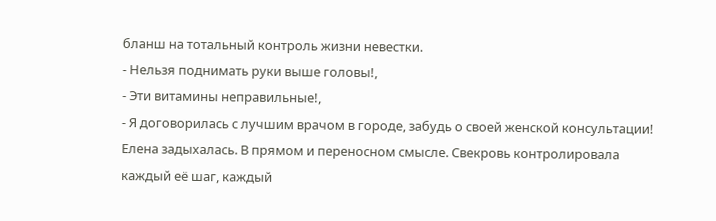бланш на тотальный контроль жизни невестки.
- Нельзя поднимать руки выше головы!,
- Эти витамины неправильные!,
- Я договорилась с лучшим врачом в городе, забудь о своей женской консультации!
Елена задыхалась. В прямом и переносном смысле. Свекровь контролировала каждый её шаг, каждый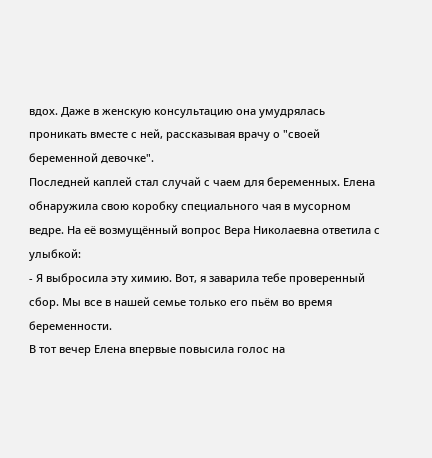вдох. Даже в женскую консультацию она умудрялась проникать вместе с ней, рассказывая врачу о "своей беременной девочке".
Последней каплей стал случай с чаем для беременных. Елена обнаружила свою коробку специального чая в мусорном ведре. На её возмущённый вопрос Вера Николаевна ответила с улыбкой:
- Я выбросила эту химию. Вот, я заварила тебе проверенный сбор. Мы все в нашей семье только его пьём во время беременности.
В тот вечер Елена впервые повысила голос на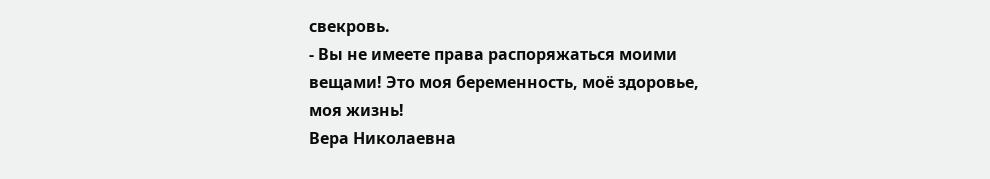свекровь.
- Вы не имеете права распоряжаться моими вещами! Это моя беременность, моё здоровье, моя жизнь!
Вера Николаевна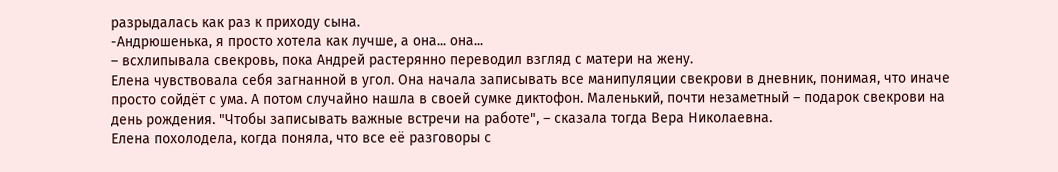разрыдалась как раз к приходу сына.
-Андрюшенька, я просто хотела как лучше, а она... она...
– всхлипывала свекровь, пока Андрей растерянно переводил взгляд с матери на жену.
Елена чувствовала себя загнанной в угол. Она начала записывать все манипуляции свекрови в дневник, понимая, что иначе просто сойдёт с ума. А потом случайно нашла в своей сумке диктофон. Маленький, почти незаметный – подарок свекрови на день рождения. "Чтобы записывать важные встречи на работе", – сказала тогда Вера Николаевна.
Елена похолодела, когда поняла, что все её разговоры с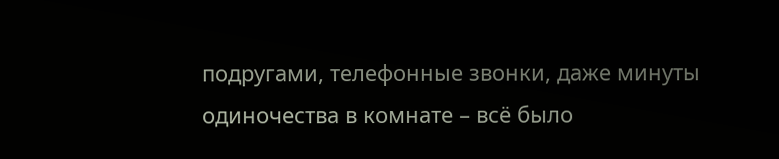подругами, телефонные звонки, даже минуты одиночества в комнате – всё было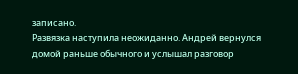записано.
Развязка наступила неожиданно. Андрей вернулся домой раньше обычного и услышал разговор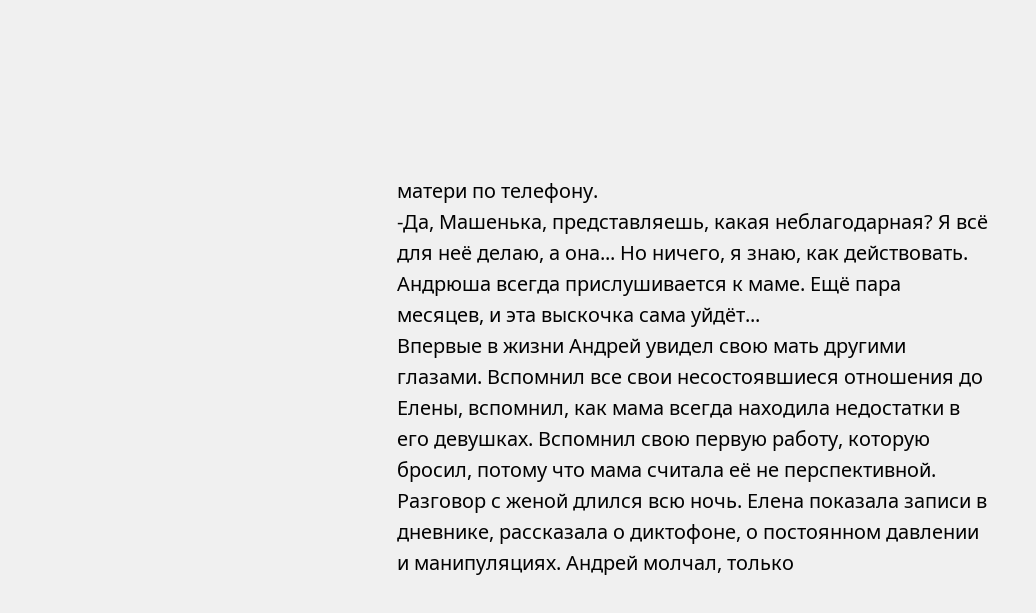матери по телефону.
-Да, Машенька, представляешь, какая неблагодарная? Я всё для неё делаю, а она... Но ничего, я знаю, как действовать. Андрюша всегда прислушивается к маме. Ещё пара месяцев, и эта выскочка сама уйдёт...
Впервые в жизни Андрей увидел свою мать другими глазами. Вспомнил все свои несостоявшиеся отношения до Елены, вспомнил, как мама всегда находила недостатки в его девушках. Вспомнил свою первую работу, которую бросил, потому что мама считала её не перспективной.
Разговор с женой длился всю ночь. Елена показала записи в дневнике, рассказала о диктофоне, о постоянном давлении и манипуляциях. Андрей молчал, только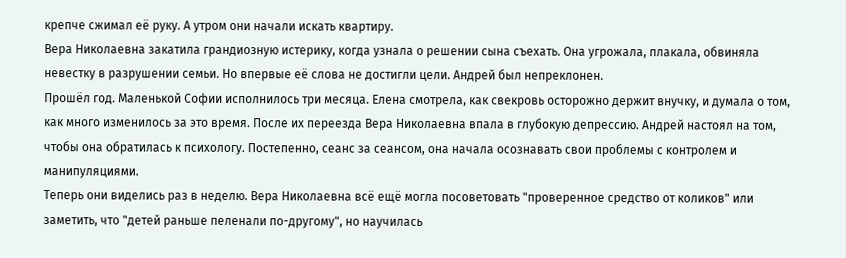крепче сжимал её руку. А утром они начали искать квартиру.
Вера Николаевна закатила грандиозную истерику, когда узнала о решении сына съехать. Она угрожала, плакала, обвиняла невестку в разрушении семьи. Но впервые её слова не достигли цели. Андрей был непреклонен.
Прошёл год. Маленькой Софии исполнилось три месяца. Елена смотрела, как свекровь осторожно держит внучку, и думала о том, как много изменилось за это время. После их переезда Вера Николаевна впала в глубокую депрессию. Андрей настоял на том, чтобы она обратилась к психологу. Постепенно, сеанс за сеансом, она начала осознавать свои проблемы с контролем и манипуляциями.
Теперь они виделись раз в неделю. Вера Николаевна всё ещё могла посоветовать "проверенное средство от коликов" или заметить, что "детей раньше пеленали по-другому", но научилась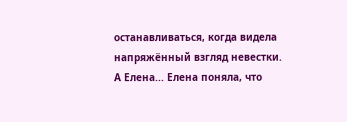останавливаться, когда видела напряжённый взгляд невестки.
А Елена... Елена поняла, что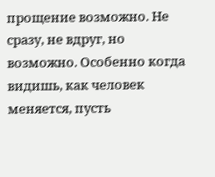прощение возможно. Не сразу, не вдруг, но возможно. Особенно когда видишь, как человек меняется, пусть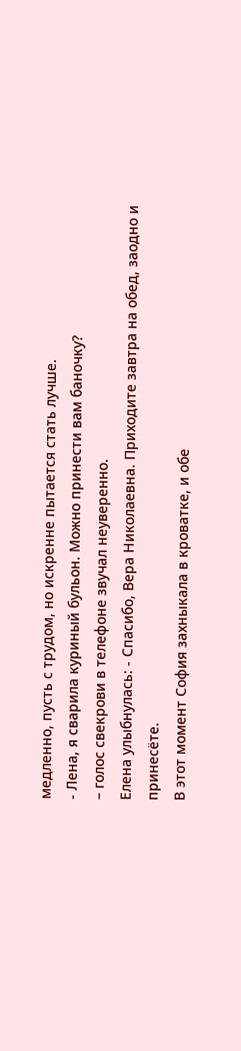медленно, пусть с трудом, но искренне пытается стать лучше.
- Лена, я сварила куриный бульон. Можно принести вам баночку?
– голос свекрови в телефоне звучал неуверенно.
Елена улыбнулась: - Спасибо, Вера Николаевна. Приходите завтра на обед, заодно и принесёте.
В этот момент София захныкала в кроватке, и обе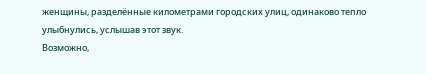женщины, разделённые километрами городских улиц, одинаково тепло улыбнулись, услышав этот звук.
Возможно,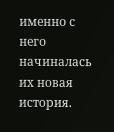именно с него начиналась их новая история.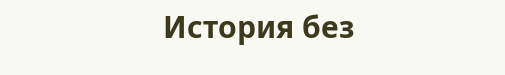История без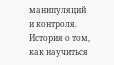манипуляций и контроля. История о том, как научиться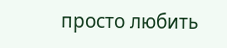просто любить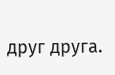друг друга.